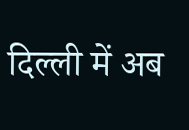दिल्ली में अब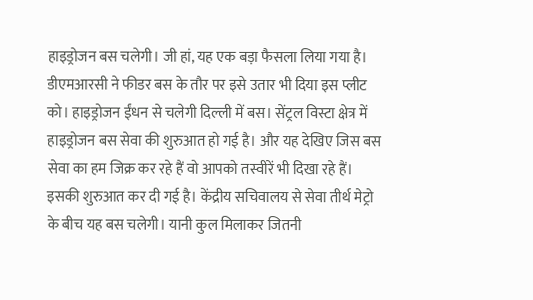हाइड्रोजन बस चलेगी। जी हां, यह एक बड़ा फैसला लिया गया है। डीएमआरसी ने फीडर बस के तौर पर इसे उतार भी दिया इस प्लीट को। हाइड्रोजन ईंधन से चलेगी दिल्ली में बस। सेंट्रल विस्टा क्षेत्र में हाइड्रोजन बस सेवा की शुरुआत हो गई है। और यह देखिए जिस बस सेवा का हम जिक्र कर रहे हैं वो आपको तस्वीरें भी दिखा रहे हैं।
इसकी शुरुआत कर दी गई है। केंद्रीय सचिवालय से सेवा तीर्थ मेट्रो के बीच यह बस चलेगी। यानी कुल मिलाकर जितनी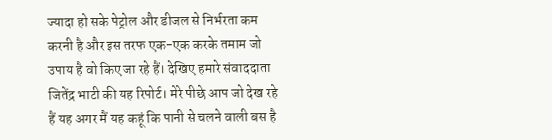ज्यादा हो सके पेट्रोल और डीजल से निर्भरता कम करनी है और इस तरफ एक-एक करके तमाम जो उपाय है वो किए जा रहे हैं। देखिए हमारे संवाददाता जितेंद्र भाटी की यह रिपोर्ट। मेरे पीछे आप जो देख रहे हैं यह अगर मैं यह कहूं कि पानी से चलने वाली बस है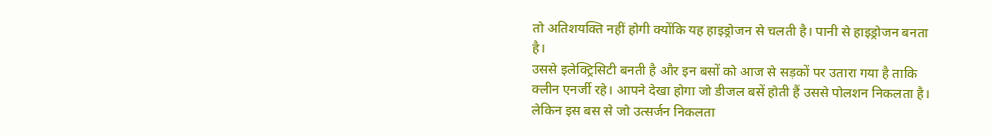तो अतिशयक्ति नहीं होगी क्योंकि यह हाइड्रोजन से चलती है। पानी से हाइड्रोजन बनता है।
उससे इलेक्ट्रिसिटी बनती है और इन बसों को आज से सड़कों पर उतारा गया है ताकि क्लीन एनर्जी रहे। आपने देखा होगा जो डीजल बसें होती हैं उससे पोलशन निकलता है। लेकिन इस बस से जो उत्सर्जन निकलता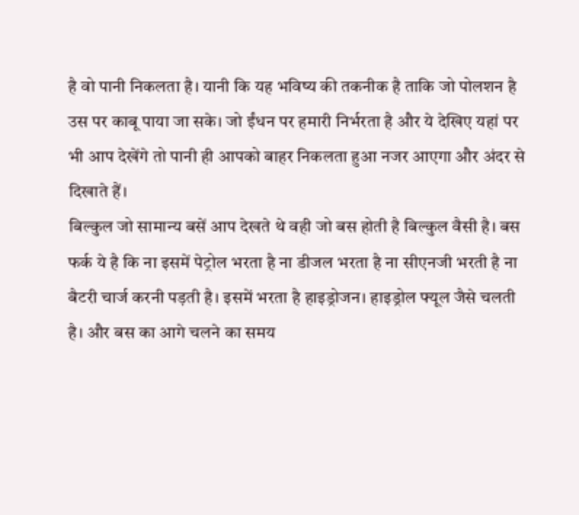है वो पानी निकलता है। यानी कि यह भविष्य की तकनीक है ताकि जो पोलशन है उस पर काबू पाया जा सके। जो ईंधन पर हमारी निर्भरता है और ये देखिए यहां पर भी आप देखेंगे तो पानी ही आपको बाहर निकलता हुआ नजर आएगा और अंदर से दिखाते हैं।
बिल्कुल जो सामान्य बसें आप देखते थे वही जो बस होती है बिल्कुल वैसी है। बस फर्क ये है कि ना इसमें पेट्रोल भरता है ना डीजल भरता है ना सीएनजी भरती है ना बैटरी चार्ज करनी पड़ती है। इसमें भरता है हाइड्रोजन। हाइड्रोल फ्यूल जैसे चलती है। और बस का आगे चलने का समय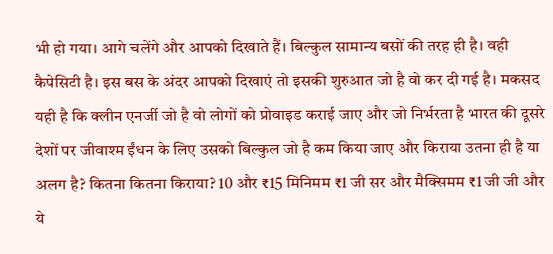भी हो गया। आगे चलेंगे और आपको दिखाते हैं। बिल्कुल सामान्य बसों की तरह ही है। वही कैपेसिटी है। इस बस के अंदर आपको दिखाएं तो इसकी शुरुआत जो है वो कर दी गई है। मकसद यही है कि क्लीन एनर्जी जो है वो लोगों को प्रोवाइड कराई जाए और जो निर्भरता है भारत की दूसरे देशों पर जीवाश्म ईंधन के लिए उसको बिल्कुल जो है कम किया जाए और किराया उतना ही है या अलग है? कितना कितना किराया? 10 और ₹15 मिनिमम ₹1 जी सर और मैक्सिमम ₹1 जी जी और ये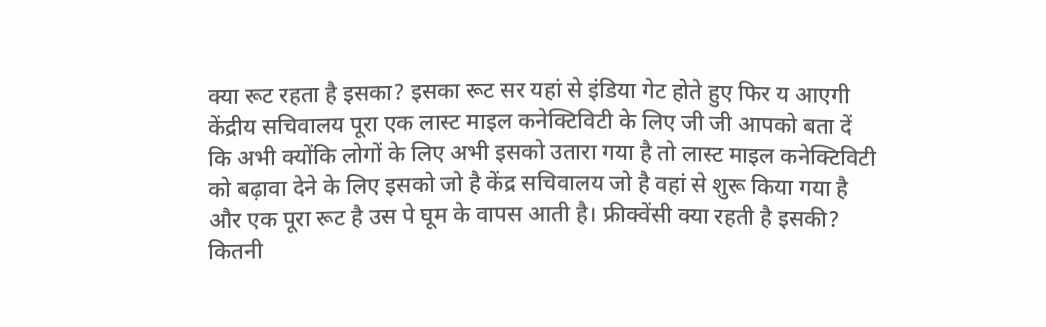क्या रूट रहता है इसका? इसका रूट सर यहां से इंडिया गेट होते हुए फिर य आएगी केंद्रीय सचिवालय पूरा एक लास्ट माइल कनेक्टिविटी के लिए जी जी आपको बता दें कि अभी क्योंकि लोगों के लिए अभी इसको उतारा गया है तो लास्ट माइल कनेक्टिविटी को बढ़ावा देने के लिए इसको जो है केंद्र सचिवालय जो है वहां से शुरू किया गया है
और एक पूरा रूट है उस पे घूम के वापस आती है। फ्रीक्वेंसी क्या रहती है इसकी? कितनी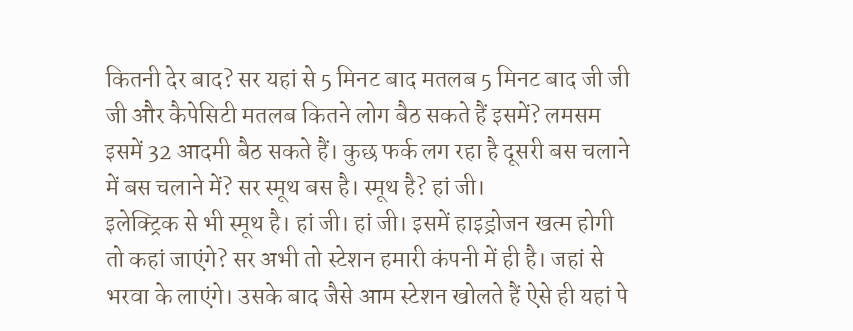कितनी देर बाद? सर यहां से 5 मिनट बाद मतलब 5 मिनट बाद जी जी जी और कैपेसिटी मतलब कितने लोग बैठ सकते हैं इसमें? लमसम इसमें 32 आदमी बैठ सकते हैं। कुछ फर्क लग रहा है दूसरी बस चलाने में बस चलाने में? सर स्मूथ बस है। स्मूथ है? हां जी।
इलेक्ट्रिक से भी स्मूथ है। हां जी। हां जी। इसमें हाइड्रोजन खत्म होगी तो कहां जाएंगे? सर अभी तो स्टेशन हमारी कंपनी में ही है। जहां से भरवा के लाएंगे। उसके बाद जैसे आम स्टेशन खोलते हैं ऐसे ही यहां पे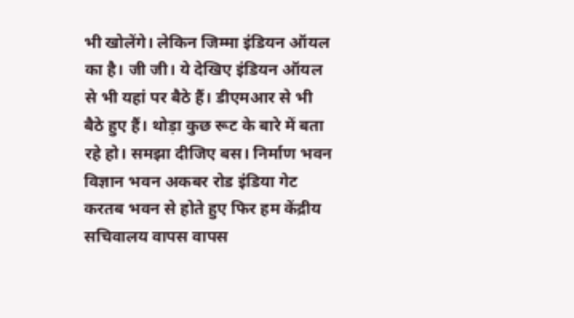भी खोलेंगे। लेकिन जिम्मा इंडियन ऑयल का है। जी जी। ये देखिए इंडियन ऑयल से भी यहां पर बैठे हैं। डीएमआर से भी बैठे हुए हैं। थोड़ा कुछ रूट के बारे में बता रहे हो। समझा दीजिए बस। निर्माण भवन विज्ञान भवन अकबर रोड इंडिया गेट करतब भवन से होते हुए फिर हम केंद्रीय सचिवालय वापस वापस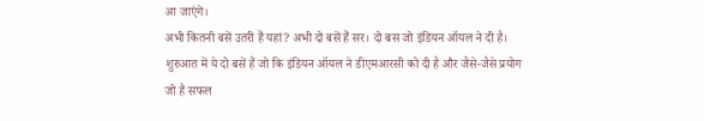आ जाएंगे।
अभी कितनी बसें उतरी हैं यहां? अभी दो बसें हैं सर। दो बस जो इंडियन ऑयल ने दी है। शुरुआत में ये दो बसें हैं जो कि इंडियन ऑयल ने डीएमआरसी को दी है और जैसे-जैसे प्रयोग जो है सफल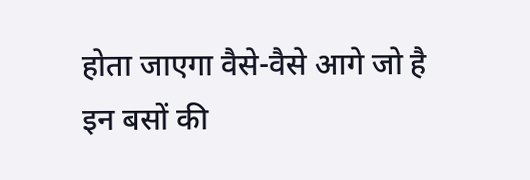होता जाएगा वैसे-वैसे आगे जो है इन बसों की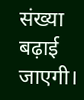संख्या बढ़ाई जाएगी।